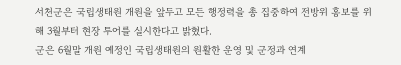서천군은 국립생태원 개원을 앞두고 모든 행정력을 총 집중하여 전방위 홍보를 위해 3월부터 현장 투어를 실시한다고 밝혔다.
군은 6월말 개원 예정인 국립생태원의 원활한 운영 및 군정과 연계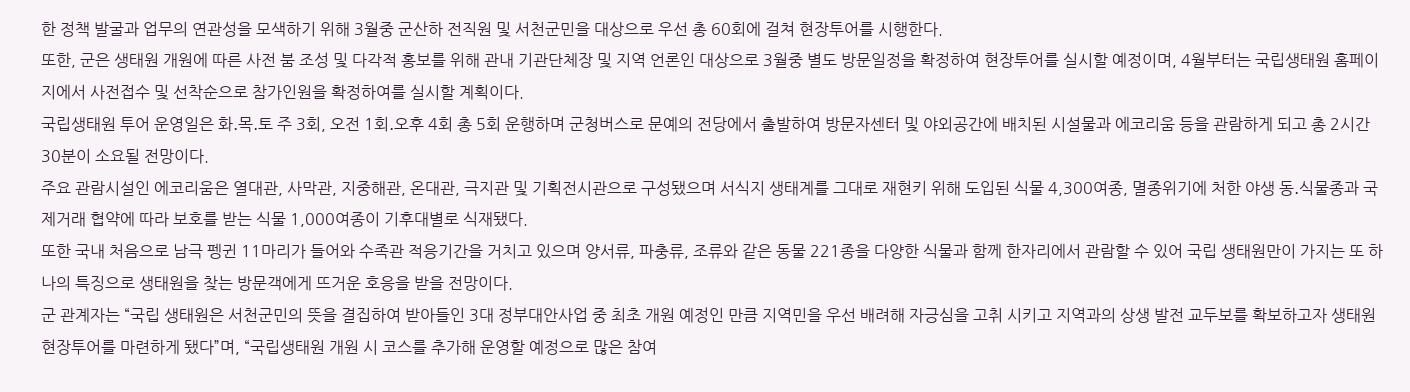한 정책 발굴과 업무의 연관성을 모색하기 위해 3월중 군산하 전직원 및 서천군민을 대상으로 우선 총 60회에 걸쳐 현장투어를 시행한다.
또한, 군은 생태원 개원에 따른 사전 붐 조성 및 다각적 홍보를 위해 관내 기관단체장 및 지역 언론인 대상으로 3월중 별도 방문일정을 확정하여 현장투어를 실시할 예정이며, 4월부터는 국립생태원 홈페이지에서 사전접수 및 선착순으로 참가인원을 확정하여를 실시할 계획이다.
국립생태원 투어 운영일은 화․목․토 주 3회, 오전 1회․오후 4회 총 5회 운행하며 군청버스로 문예의 전당에서 출발하여 방문자센터 및 야외공간에 배치된 시설물과 에코리움 등을 관람하게 되고 총 2시간 30분이 소요될 전망이다.
주요 관람시설인 에코리움은 열대관, 사막관, 지중해관, 온대관, 극지관 및 기획전시관으로 구성됐으며 서식지 생태계를 그대로 재현키 위해 도입된 식물 4,300여종, 멸종위기에 처한 야생 동․식물종과 국제거래 협약에 따라 보호를 받는 식물 1,000여종이 기후대별로 식재됐다.
또한 국내 처음으로 남극 펭귄 11마리가 들어와 수족관 적응기간을 거치고 있으며 양서류, 파충류, 조류와 같은 동물 221종을 다양한 식물과 함께 한자리에서 관람할 수 있어 국립 생태원만이 가지는 또 하나의 특징으로 생태원을 찾는 방문객에게 뜨거운 호응을 받을 전망이다.
군 관계자는 “국립 생태원은 서천군민의 뜻을 결집하여 받아들인 3대 정부대안사업 중 최초 개원 예정인 만큼 지역민을 우선 배려해 자긍심을 고취 시키고 지역과의 상생 발전 교두보를 확보하고자 생태원 현장투어를 마련하게 됐다”며, “국립생태원 개원 시 코스를 추가해 운영할 예정으로 많은 참여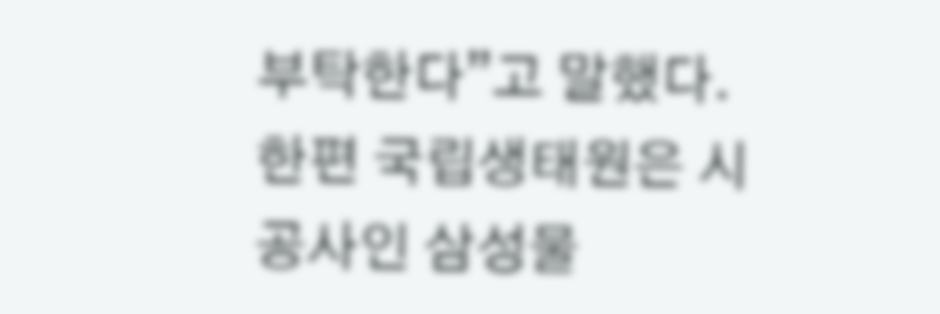부탁한다”고 말했다.
한편 국립생태원은 시공사인 삼성물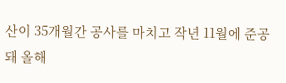산이 35개월간 공사를 마치고 작년 11월에 준공돼 올해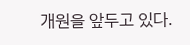개원을 앞두고 있다.